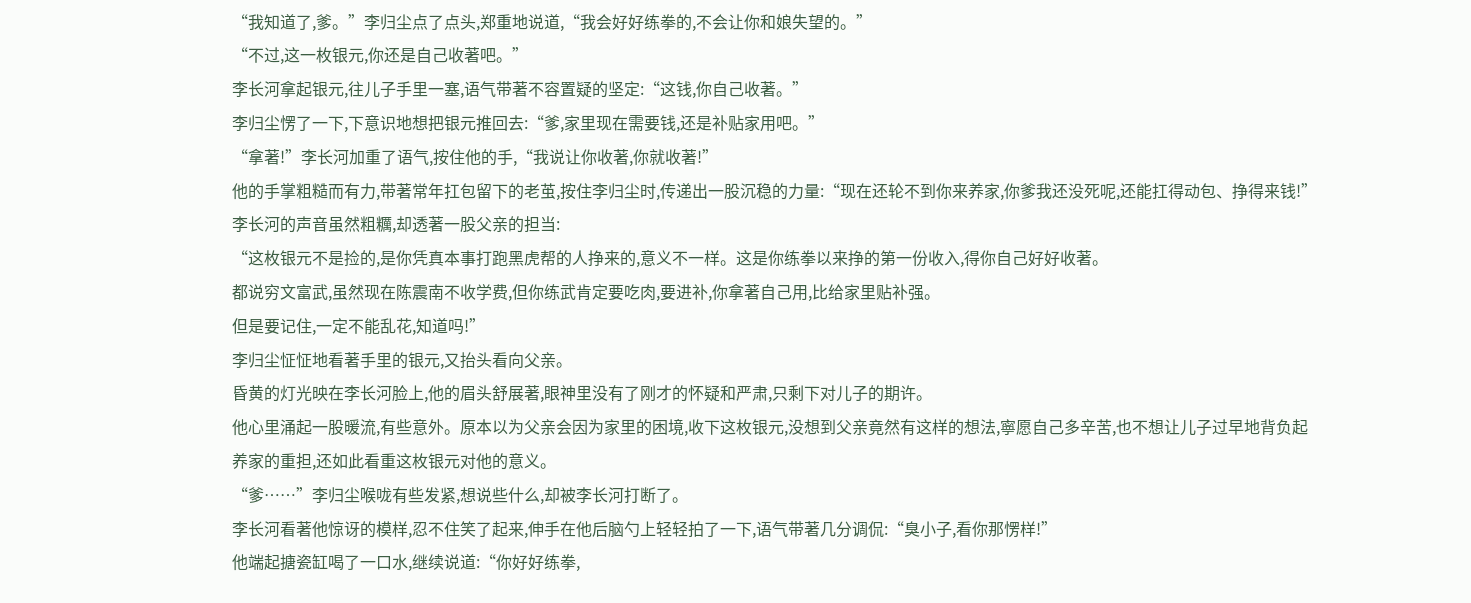“我知道了,爹。”李归尘点了点头,郑重地说道,“我会好好练拳的,不会让你和娘失望的。”
“不过,这一枚银元,你还是自己收著吧。”
李长河拿起银元,往儿子手里一塞,语气带著不容置疑的坚定:“这钱,你自己收著。”
李归尘愣了一下,下意识地想把银元推回去:“爹,家里现在需要钱,还是补贴家用吧。”
“拿著!”李长河加重了语气,按住他的手,“我说让你收著,你就收著!”
他的手掌粗糙而有力,带著常年扛包留下的老茧,按住李归尘时,传递出一股沉稳的力量:“现在还轮不到你来养家,你爹我还没死呢,还能扛得动包、挣得来钱!”
李长河的声音虽然粗糲,却透著一股父亲的担当:
“这枚银元不是捡的,是你凭真本事打跑黑虎帮的人挣来的,意义不一样。这是你练拳以来挣的第一份收入,得你自己好好收著。
都说穷文富武,虽然现在陈震南不收学费,但你练武肯定要吃肉,要进补,你拿著自己用,比给家里贴补强。
但是要记住,一定不能乱花,知道吗!”
李归尘怔怔地看著手里的银元,又抬头看向父亲。
昏黄的灯光映在李长河脸上,他的眉头舒展著,眼神里没有了刚才的怀疑和严肃,只剩下对儿子的期许。
他心里涌起一股暖流,有些意外。原本以为父亲会因为家里的困境,收下这枚银元,没想到父亲竟然有这样的想法,寧愿自己多辛苦,也不想让儿子过早地背负起养家的重担,还如此看重这枚银元对他的意义。
“爹……”李归尘喉咙有些发紧,想说些什么,却被李长河打断了。
李长河看著他惊讶的模样,忍不住笑了起来,伸手在他后脑勺上轻轻拍了一下,语气带著几分调侃:“臭小子,看你那愣样!”
他端起搪瓷缸喝了一口水,继续说道:“你好好练拳,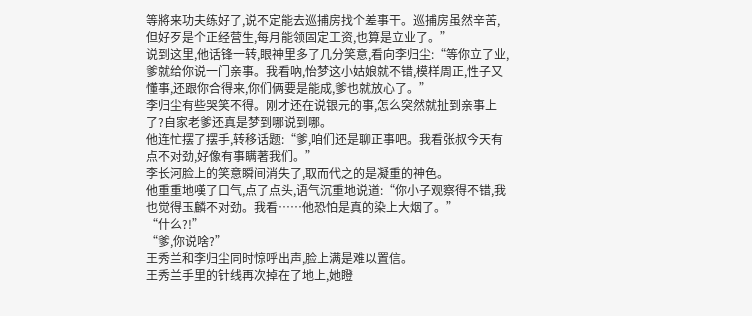等將来功夫练好了,说不定能去巡捕房找个差事干。巡捕房虽然辛苦,但好歹是个正经营生,每月能领固定工资,也算是立业了。”
说到这里,他话锋一转,眼神里多了几分笑意,看向李归尘:“等你立了业,爹就给你说一门亲事。我看吶,怡梦这小姑娘就不错,模样周正,性子又懂事,还跟你合得来,你们俩要是能成,爹也就放心了。”
李归尘有些哭笑不得。刚才还在说银元的事,怎么突然就扯到亲事上了?自家老爹还真是梦到哪说到哪。
他连忙摆了摆手,转移话题:“爹,咱们还是聊正事吧。我看张叔今天有点不对劲,好像有事瞒著我们。”
李长河脸上的笑意瞬间消失了,取而代之的是凝重的神色。
他重重地嘆了口气,点了点头,语气沉重地说道:“你小子观察得不错,我也觉得玉麟不对劲。我看……他恐怕是真的染上大烟了。”
“什么?!”
“爹,你说啥?”
王秀兰和李归尘同时惊呼出声,脸上满是难以置信。
王秀兰手里的针线再次掉在了地上,她瞪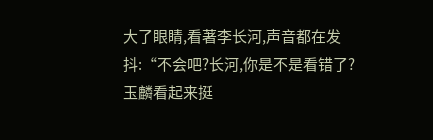大了眼睛,看著李长河,声音都在发抖:“不会吧?长河,你是不是看错了?玉麟看起来挺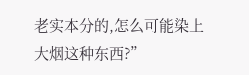老实本分的,怎么可能染上大烟这种东西?”